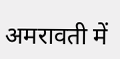अमरावती में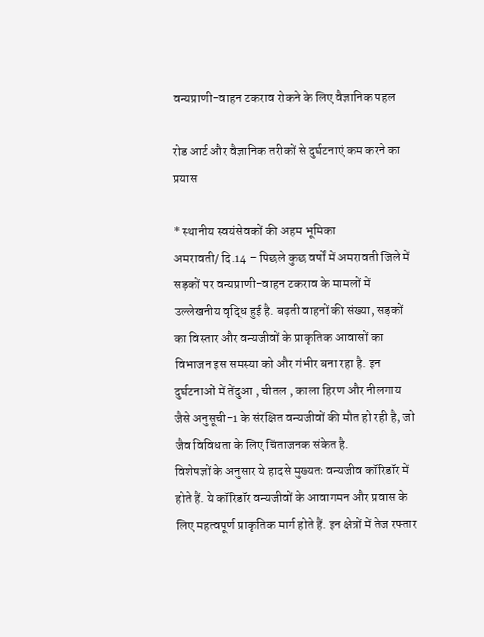वन्यप्राणी-वाहन टकराव रोकने के लिए वैज्ञानिक पहल

रोड आर्ट और वैज्ञानिक तरीकों से दुर्घटनाएं कम करने का प्रयास

* स्थानीय स्वयंसेवकों की अहम भूमिका
अमरावती/ दि.14 – पिछले कुछ वर्षों में अमरावती जिले में सड़कों पर वन्यप्राणी-वाहन टकराव के मामलों में उल्लेखनीय वृद्धि हुई है. बढ़ती वाहनों की संख्या, सड़कों का विस्तार और वन्यजीवों के प्राकृतिक आवासों का विभाजन इस समस्या को और गंभीर बना रहा है. इन दुर्घटनाओं में तेंदुआ , चीतल , काला हिरण और नीलगाय जैसे अनुसूची-1 के संरक्षित वन्यजीवों की मौत हो रही है, जो जैव विविधता के लिए चिंताजनक संकेत है.
विशेषज्ञों के अनुसार ये हादसे मुख्यतः वन्यजीव कॉरिडॉर में होते हैं. ये कॉरिडॉर वन्यजीवों के आवागमन और प्रवास के लिए महत्वपूर्ण प्राकृतिक मार्ग होते हैं. इन क्षेत्रों में तेज रफ्तार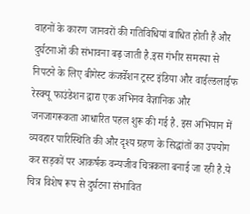वाहनों के कारण जानवरों की गतिविधियां बाधित होती हैं और दुर्घटनाओं की संभावना बढ़ जाती है.इस गंभीर समस्या से निपटने के लिए बीगेस्ट कंजर्वेशन ट्रस्ट इंडिया और वाईल्डलाईफ रेस्क्यू फाउंडेशन द्वारा एक अभिनव वैज्ञानिक और जनजागरूकता आधारित पहल शुरू की गई है. इस अभियान में व्यवहार पारिस्थिति की और दृश्य ग्रहण के सिद्धांतों का उपयोग कर सड़कों पर आकर्षक वन्यजीव चित्रकला बनाई जा रही है.ये चित्र विशेष रूप से दुर्घटना संभावित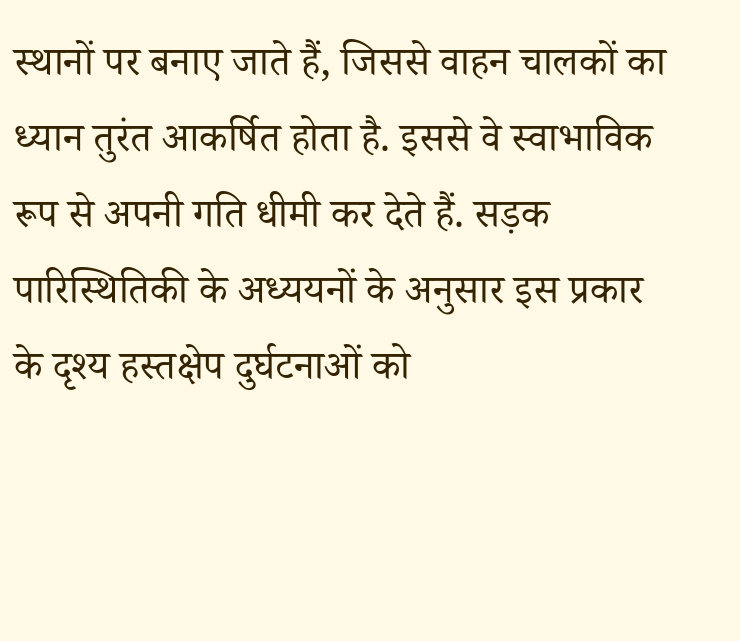स्थानों पर बनाए जाते हैं, जिससे वाहन चालकों का ध्यान तुरंत आकर्षित होता है. इससे वे स्वाभाविक रूप से अपनी गति धीमी कर देते हैं. सड़क पारिस्थितिकी के अध्ययनों के अनुसार इस प्रकार के दृश्य हस्तक्षेप दुर्घटनाओं को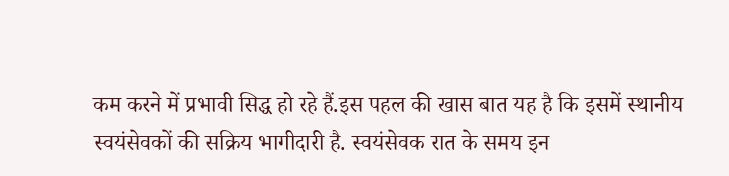कम करने में प्रभावी सिद्ध हो रहे हैं.इस पहल की खास बात यह है कि इसमें स्थानीय स्वयंसेवकों की सक्रिय भागीदारी है. स्वयंसेवक रात के समय इन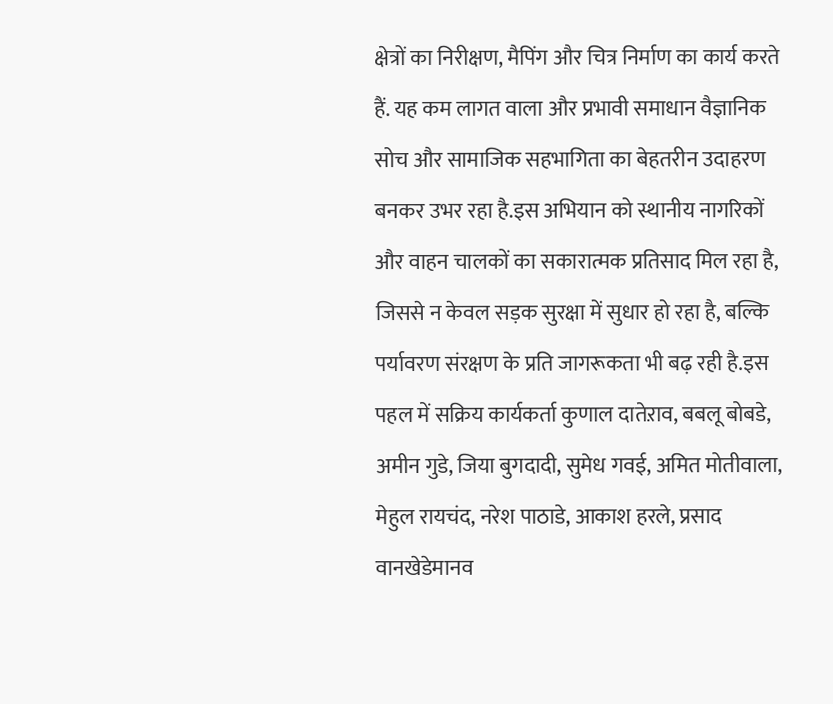क्षेत्रों का निरीक्षण, मैपिंग और चित्र निर्माण का कार्य करते हैं. यह कम लागत वाला और प्रभावी समाधान वैज्ञानिक सोच और सामाजिक सहभागिता का बेहतरीन उदाहरण बनकर उभर रहा है.इस अभियान को स्थानीय नागरिकों और वाहन चालकों का सकारात्मक प्रतिसाद मिल रहा है, जिससे न केवल सड़क सुरक्षा में सुधार हो रहा है, बल्कि पर्यावरण संरक्षण के प्रति जागरूकता भी बढ़ रही है.इस पहल में सक्रिय कार्यकर्ता कुणाल दातेऱाव, बबलू बोबडे, अमीन गुडे, जिया बुगदादी, सुमेध गवई, अमित मोतीवाला, मेहुल रायचंद, नरेश पाठाडे, आकाश हरले, प्रसाद वानखेडेमानव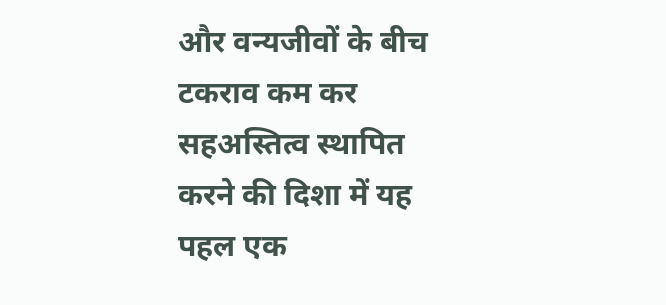और वन्यजीवों के बीच टकराव कम कर सहअस्तित्व स्थापित करने की दिशा में यह पहल एक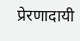प्रेरणादायी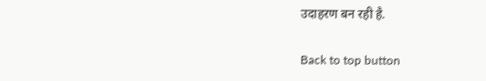उदाहरण बन रही है.

Back to top button